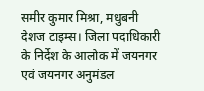समीर कुमार मिश्रा, मधुबनी देशज टाइम्स। जिला पदाधिकारी के निर्देश के आलोक में जयनगर एवं जयनगर अनुमंडल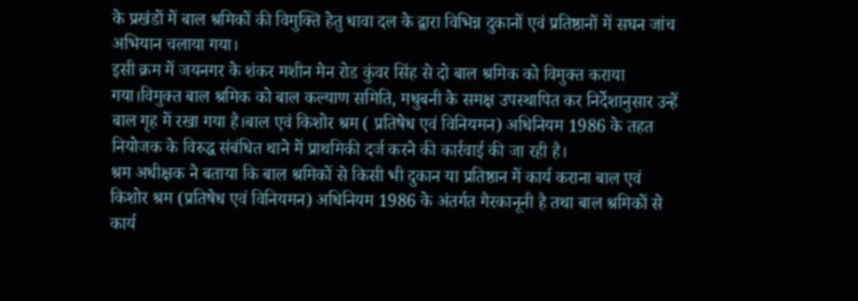के प्रखंडों में बाल श्रमिकों की विमुक्ति हेतु धावा दल के द्वारा विभिन्न दुकानों एवं प्रतिष्ठानों में सघन जांच अभियान चलाया गया।
इसी क्रम में जयनगर के शंकर मशीन मेन रोड कुंवर सिंह से दो बाल श्रमिक को विमुक्त कराया गया।विमुक्त बाल श्रमिक को बाल कल्याण समिति, मधुबनी के समक्ष उपस्थापित कर निर्देशानुसार उन्हें बाल गृह में रखा गया है।बाल एवं किशोर श्रम ( प्रतिषेध एवं विनियमन) अधिनियम 1986 के तहत नियोजक के विरुद्ध संबंधित थाने में प्राथमिकी दर्ज करने की कार्रवाई की जा रही है।
श्रम अधीक्षक ने बताया कि बाल श्रमिकों से किसी भी दुकान या प्रतिष्ठान में कार्य कराना बाल एवं किशोर श्रम (प्रतिषेध एवं विनियमन) अधिनियम 1986 के अंतर्गत गैरकानूनी है तथा बाल श्रमिकों से कार्य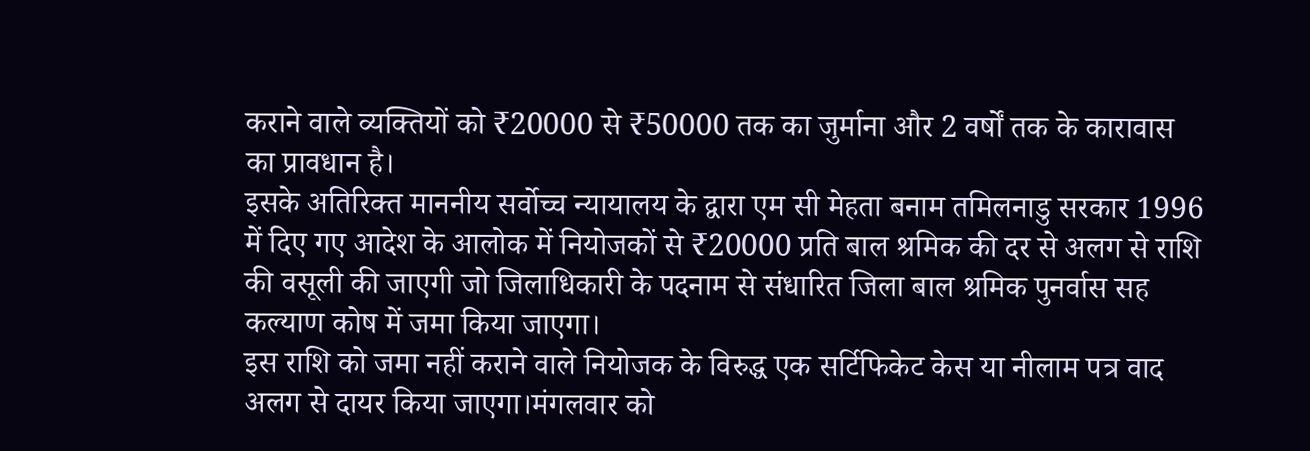कराने वाले व्यक्तियों को ₹20000 से ₹50000 तक का जुर्माना और 2 वर्षों तक के कारावास का प्रावधान है।
इसके अतिरिक्त माननीय सर्वोच्च न्यायालय के द्वारा एम सी मेहता बनाम तमिलनाडु सरकार 1996 में दिए गए आदेश के आलोक में नियोजकों से ₹20000 प्रति बाल श्रमिक की दर से अलग से राशि की वसूली की जाएगी जो जिलाधिकारी के पदनाम से संधारित जिला बाल श्रमिक पुनर्वास सह कल्याण कोष में जमा किया जाएगा।
इस राशि को जमा नहीं कराने वाले नियोजक के विरुद्ध एक सर्टिफिकेट केस या नीलाम पत्र वाद अलग से दायर किया जाएगा।मंगलवार को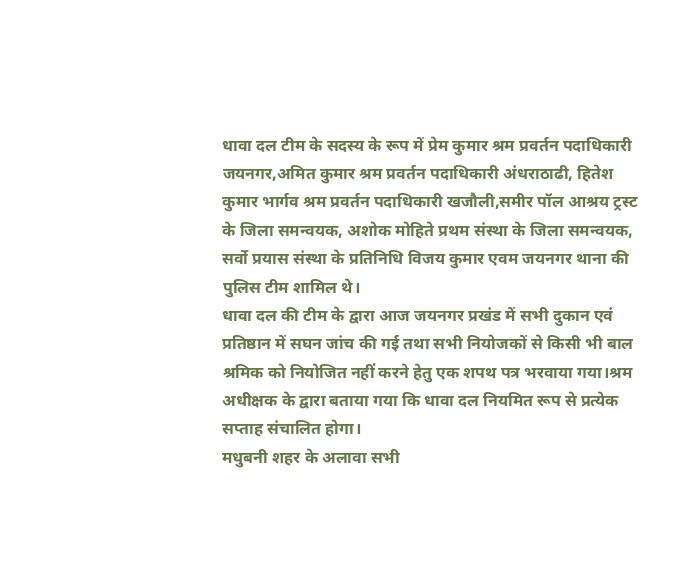धावा दल टीम के सदस्य के रूप में प्रेम कुमार श्रम प्रवर्तन पदाधिकारी जयनगर,अमित कुमार श्रम प्रवर्तन पदाधिकारी अंधराठाढी, हितेश कुमार भार्गव श्रम प्रवर्तन पदाधिकारी खजौली,समीर पॉल आश्रय ट्रस्ट के जिला समन्वयक, अशोक मोहिते प्रथम संस्था के जिला समन्वयक, सर्वो प्रयास संस्था के प्रतिनिधि विजय कुमार एवम जयनगर थाना की पुलिस टीम शामिल थे।
धावा दल की टीम के द्वारा आज जयनगर प्रखंड में सभी दुकान एवं प्रतिष्ठान में सघन जांच की गई तथा सभी नियोजकों से किसी भी बाल श्रमिक को नियोजित नहीं करने हेतु एक शपथ पत्र भरवाया गया।श्रम अधीक्षक के द्वारा बताया गया कि धावा दल नियमित रूप से प्रत्येक सप्ताह संचालित होगा।
मधुबनी शहर के अलावा सभी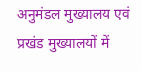अनुमंडल मुख्यालय एवं प्रखंड मुख्यालयों में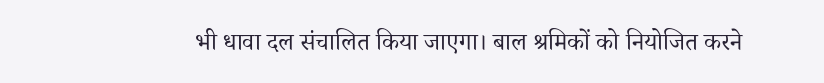भी धावा दल संचालित किया जाएगा। बाल श्रमिकों को नियोजित करने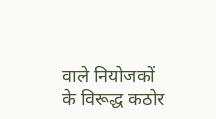वाले नियोजकों के विरूद्ध कठोर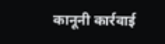कानूनी कार्रवाई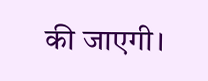की जाएगी।